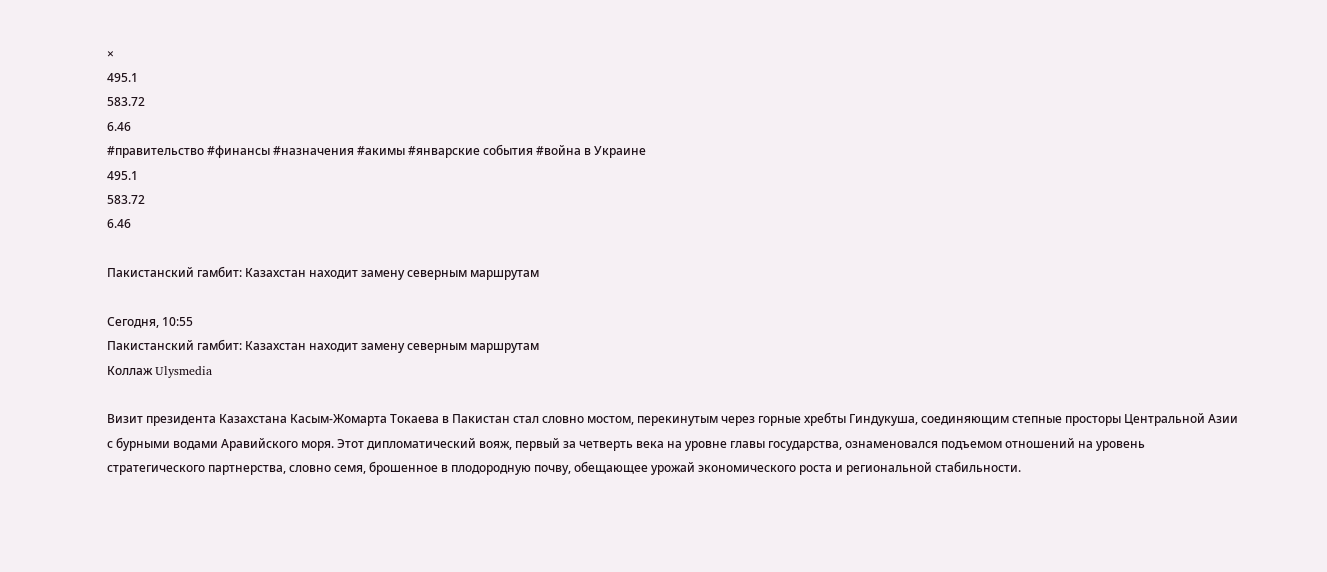×
495.1
583.72
6.46
#правительство #финансы #назначения #акимы #январские события #война в Украине
495.1
583.72
6.46

Пакистанский гамбит: Казахстан находит замену северным маршрутам

Сегодня, 10:55
Пакистанский гамбит: Казахстан находит замену северным маршрутам
Коллаж Ulysmedia

Визит президента Казахстана Касым-Жомарта Токаева в Пакистан стал словно мостом, перекинутым через горные хребты Гиндукуша, соединяющим степные просторы Центральной Азии с бурными водами Аравийского моря. Этот дипломатический вояж, первый за четверть века на уровне главы государства, ознаменовался подъемом отношений на уровень стратегического партнерства, словно семя, брошенное в плодородную почву, обещающее урожай экономического роста и региональной стабильности.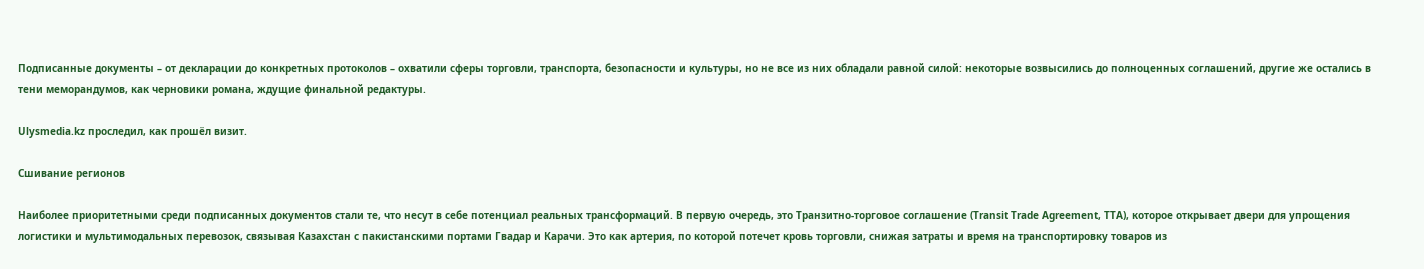Подписанные документы – от декларации до конкретных протоколов – охватили сферы торговли, транспорта, безопасности и культуры, но не все из них обладали равной силой: некоторые возвысились до полноценных соглашений, другие же остались в тени меморандумов, как черновики романа, ждущие финальной редактуры.

Ulysmedia.kz проследил, как прошёл визит.

Сшивание регионов

Наиболее приоритетными среди подписанных документов стали те, что несут в себе потенциал реальных трансформаций. В первую очередь, это Транзитно-торговое соглашение (Transit Trade Agreement, TTA), которое открывает двери для упрощения логистики и мультимодальных перевозок, связывая Казахстан с пакистанскими портами Гвадар и Карачи. Это как артерия, по которой потечет кровь торговли, снижая затраты и время на транспортировку товаров из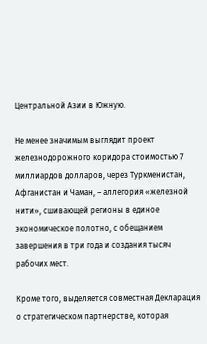Центральной Азии в Южную.

Не менее значимым выглядит проект железнодорожного коридора стоимостью 7 миллиардов долларов, через Туркменистан, Афганистан и Чаман, – аллегория «железной нити», сшивающей регионы в единое экономическое полотно, с обещанием завершения в три года и создания тысяч рабочих мест.

Кроме того, выделяется совместная Декларация о стратегическом партнерстве, которая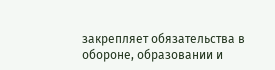закрепляет обязательства в обороне, образовании и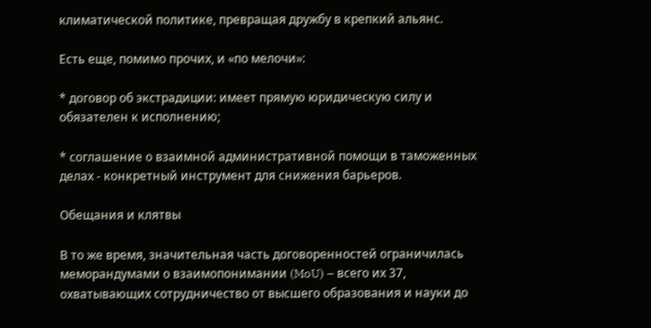климатической политике, превращая дружбу в крепкий альянс.

Есть еще, помимо прочих, и «по мелочи»:

* договор об экстрадиции: имеет прямую юридическую силу и обязателен к исполнению;

* соглашение о взаимной административной помощи в таможенных делах - конкретный инструмент для снижения барьеров.

Обещания и клятвы

В то же время, значительная часть договоренностей ограничилась меморандумами о взаимопонимании (MoU) – всего их 37, охватывающих сотрудничество от высшего образования и науки до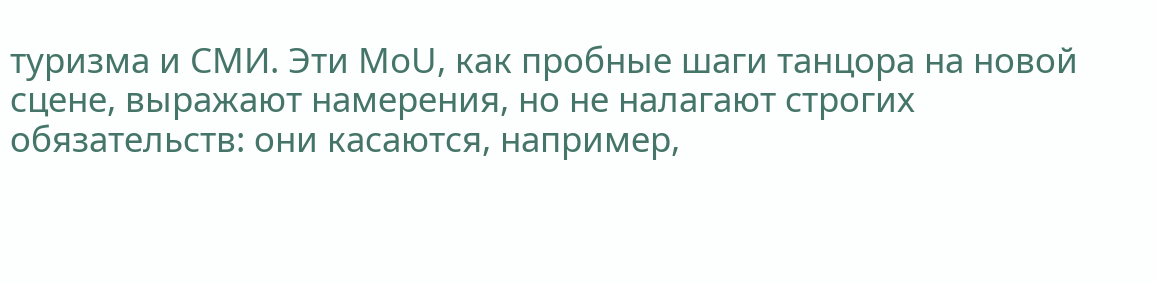туризма и СМИ. Эти MoU, как пробные шаги танцора на новой сцене, выражают намерения, но не налагают строгих обязательств: они касаются, например,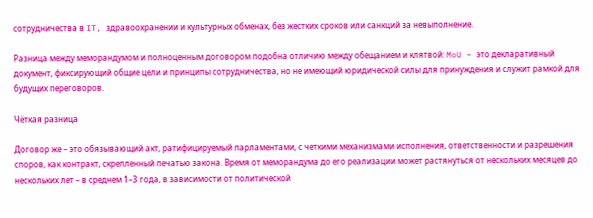сотрудничества в IT, здравоохранении и культурных обменах, без жестких сроков или санкций за невыполнение.

Разница между меморандумом и полноценным договором подобна отличию между обещанием и клятвой: MoU – это декларативный документ, фиксирующий общие цели и принципы сотрудничества, но не имеющий юридической силы для принуждения и служит рамкой для будущих переговоров.

Чёткая разница

Договор же – это обязывающий акт, ратифицируемый парламентами, с четкими механизмами исполнения, ответственности и разрешения споров, как контракт, скрепленный печатью закона. Время от меморандума до его реализации может растянуться от нескольких месяцев до нескольких лет – в среднем 1–3 года, в зависимости от политической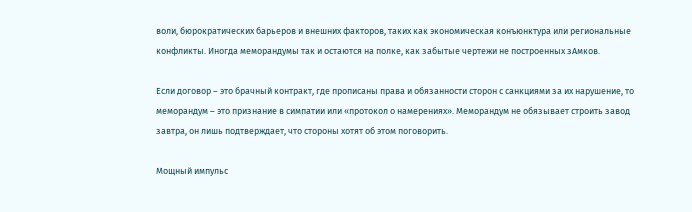воли, бюрократических барьеров и внешних факторов, таких как экономическая конъюнктура или региональные конфликты. Иногда меморандумы так и остаются на полке, как забытые чертежи не построенных зАмков.

Если договор – это брачный контракт, где прописаны права и обязанности сторон с санкциями за их нарушение, то меморандум – это признание в симпатии или «протокол о намерениях». Меморандум не обязывает строить завод завтра, он лишь подтверждает, что стороны хотят об этом поговорить.

Мощный импульс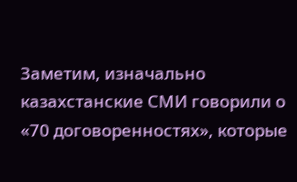Заметим, изначально казахстанские СМИ говорили о «70 договоренностях», которые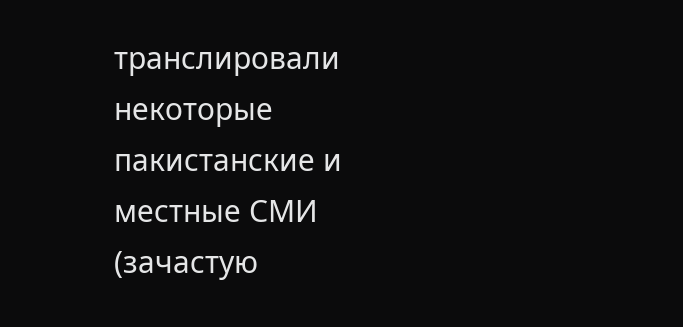транслировали некоторые пакистанские и местные СМИ (зачастую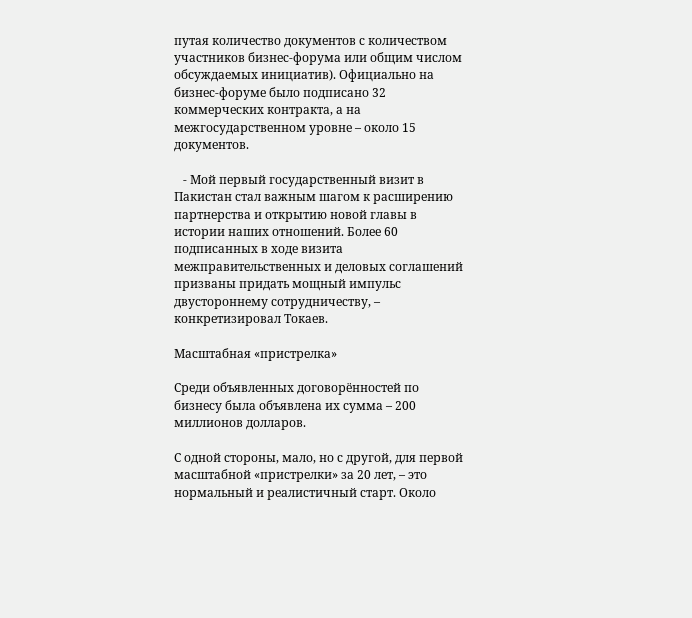путая количество документов с количеством участников бизнес-форума или общим числом обсуждаемых инициатив). Официально на бизнес-форуме было подписано 32 коммерческих контракта, а на межгосударственном уровне – около 15 документов.

   - Мой первый государственный визит в Пакистан стал важным шагом к расширению партнерства и открытию новой главы в истории наших отношений. Более 60 подписанных в ходе визита межправительственных и деловых соглашений призваны придать мощный импульс двустороннему сотрудничеству, – конкретизировал Токаев.

Масштабная «пристрелка»

Среди объявленных договорённостей по бизнесу была объявлена их сумма – 200 миллионов долларов.

С одной стороны, мало, но с другой, для первой масштабной «пристрелки» за 20 лет, – это нормальный и реалистичный старт. Около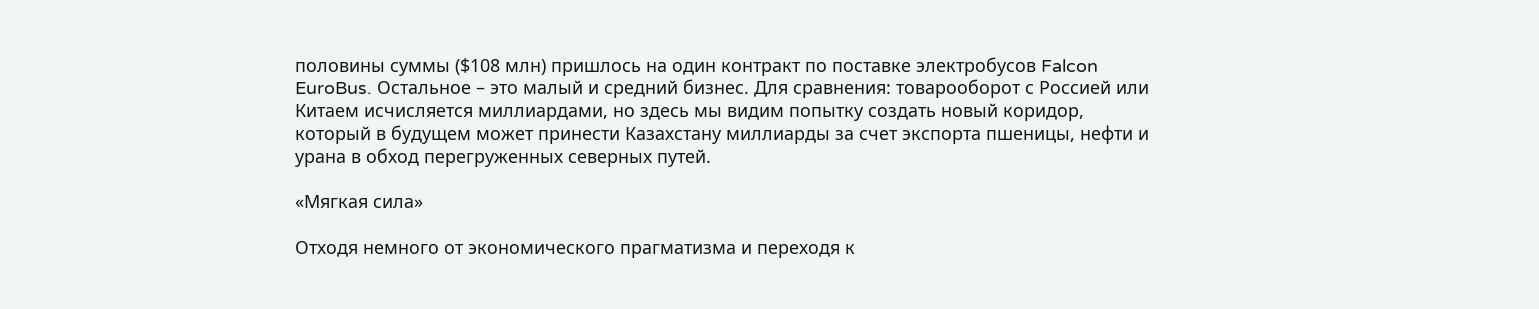половины суммы ($108 млн) пришлось на один контракт по поставке электробусов Falcon EuroBus. Остальное – это малый и средний бизнес. Для сравнения: товарооборот с Россией или Китаем исчисляется миллиардами, но здесь мы видим попытку создать новый коридор, который в будущем может принести Казахстану миллиарды за счет экспорта пшеницы, нефти и урана в обход перегруженных северных путей.

«Мягкая сила»

Отходя немного от экономического прагматизма и переходя к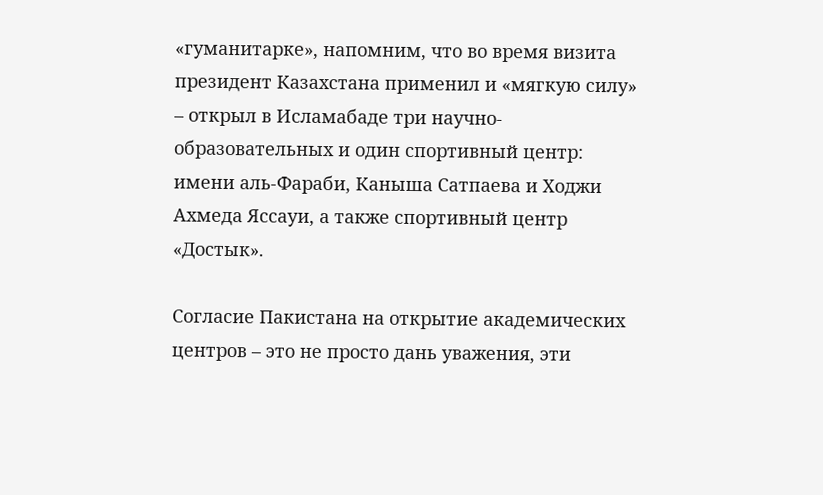«гуманитарке», напомним, что во время визита президент Казахстана применил и «мягкую силу» – открыл в Исламабаде три научно-образовательных и один спортивный центр: имени аль-Фараби, Каныша Сатпаева и Ходжи Ахмеда Яссауи, а также спортивный центр «Достык».

Согласие Пакистана на открытие академических центров – это не просто дань уважения, эти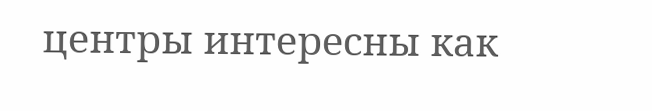центры интересны как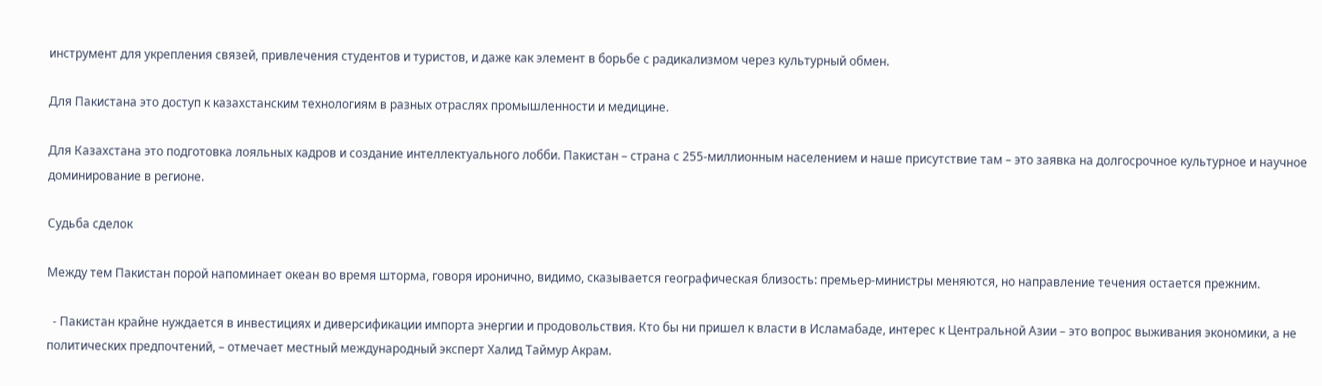инструмент для укрепления связей, привлечения студентов и туристов, и даже как элемент в борьбе с радикализмом через культурный обмен.

Для Пакистана это доступ к казахстанским технологиям в разных отраслях промышленности и медицине.

Для Казахстана это подготовка лояльных кадров и создание интеллектуального лобби. Пакистан – страна с 255-миллионным населением и наше присутствие там – это заявка на долгосрочное культурное и научное доминирование в регионе.

Судьба сделок

Между тем Пакистан порой напоминает океан во время шторма, говоря иронично, видимо, сказывается географическая близость: премьер-министры меняются, но направление течения остается прежним.

  - Пакистан крайне нуждается в инвестициях и диверсификации импорта энергии и продовольствия. Кто бы ни пришел к власти в Исламабаде, интерес к Центральной Азии – это вопрос выживания экономики, а не политических предпочтений, – отмечает местный международный эксперт Халид Таймур Акрам.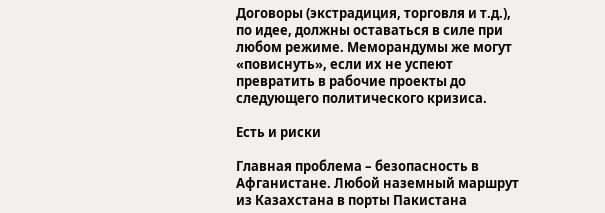Договоры (экстрадиция, торговля и т.д.), по идее, должны оставаться в силе при любом режиме. Меморандумы же могут «повиснуть», если их не успеют превратить в рабочие проекты до следующего политического кризиса.

Есть и риски

Главная проблема – безопасность в Афганистане. Любой наземный маршрут из Казахстана в порты Пакистана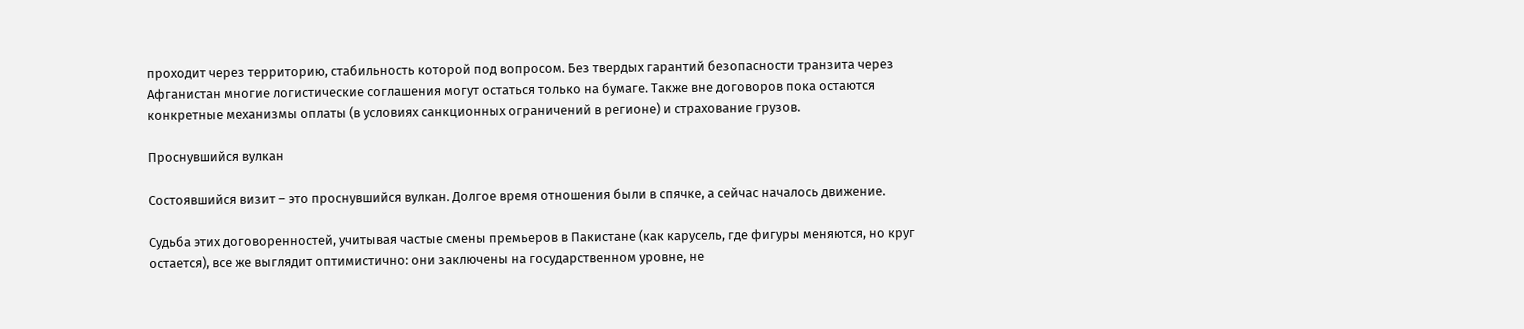проходит через территорию, стабильность которой под вопросом. Без твердых гарантий безопасности транзита через Афганистан многие логистические соглашения могут остаться только на бумаге. Также вне договоров пока остаются конкретные механизмы оплаты (в условиях санкционных ограничений в регионе) и страхование грузов.

Проснувшийся вулкан

Состоявшийся визит – это проснувшийся вулкан. Долгое время отношения были в спячке, а сейчас началось движение.

Судьба этих договоренностей, учитывая частые смены премьеров в Пакистане (как карусель, где фигуры меняются, но круг остается), все же выглядит оптимистично: они заключены на государственном уровне, не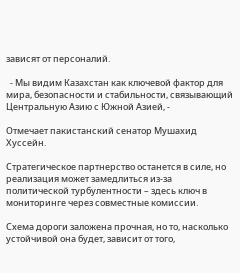зависят от персоналий.

  - Мы видим Казахстан как ключевой фактор для мира, безопасности и стабильности, связывающий Центральную Азию с Южной Азией, -

Отмечает пакистанский сенатор Мушахид Хуссейн.

Стратегическое партнерство останется в силе, но реализация может замедлиться из-за политической турбулентности – здесь ключ в мониторинге через совместные комиссии.

Схема дороги заложена прочная, но то, насколько устойчивой она будет, зависит от того,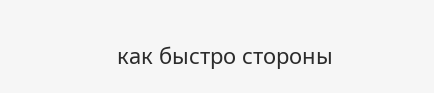как быстро стороны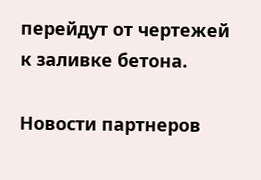перейдут от чертежей к заливке бетона.

Новости партнеров